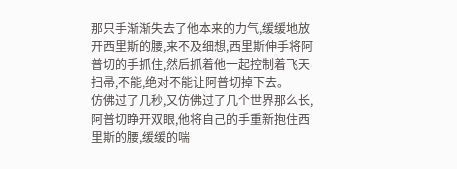那只手渐渐失去了他本来的力气,缓缓地放开西里斯的腰,来不及细想,西里斯伸手将阿普切的手抓住,然后抓着他一起控制着飞天扫帚,不能,绝对不能让阿普切掉下去。
仿佛过了几秒,又仿佛过了几个世界那么长,阿普切睁开双眼,他将自己的手重新抱住西里斯的腰,缓缓的喘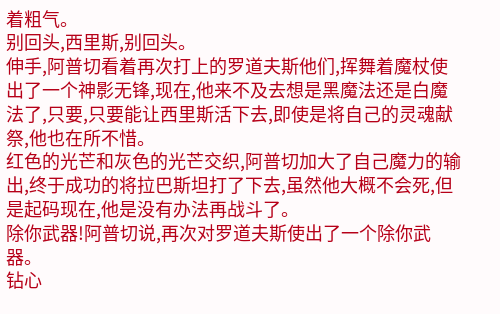着粗气。
别回头,西里斯,别回头。
伸手,阿普切看着再次打上的罗道夫斯他们,挥舞着魔杖使出了一个神影无锋,现在,他来不及去想是黑魔法还是白魔法了,只要,只要能让西里斯活下去,即使是将自己的灵魂献祭,他也在所不惜。
红色的光芒和灰色的光芒交织,阿普切加大了自己魔力的输出,终于成功的将拉巴斯坦打了下去,虽然他大概不会死,但是起码现在,他是没有办法再战斗了。
除你武器!阿普切说,再次对罗道夫斯使出了一个除你武器。
钻心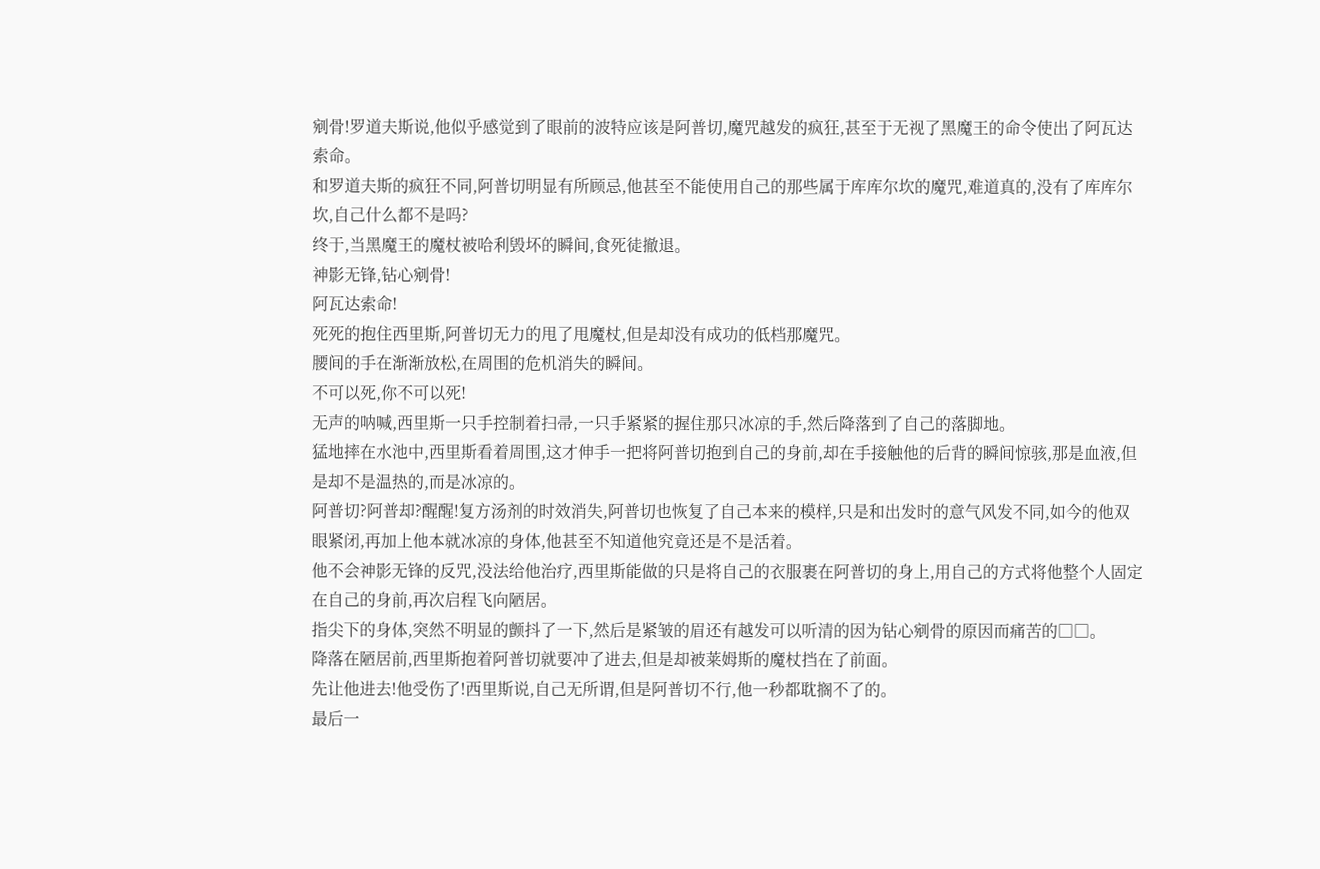剜骨!罗道夫斯说,他似乎感觉到了眼前的波特应该是阿普切,魔咒越发的疯狂,甚至于无视了黑魔王的命令使出了阿瓦达索命。
和罗道夫斯的疯狂不同,阿普切明显有所顾忌,他甚至不能使用自己的那些属于库库尔坎的魔咒,难道真的,没有了库库尔坎,自己什么都不是吗?
终于,当黑魔王的魔杖被哈利毁坏的瞬间,食死徒撤退。
神影无锋,钻心剜骨!
阿瓦达索命!
死死的抱住西里斯,阿普切无力的甩了甩魔杖,但是却没有成功的低档那魔咒。
腰间的手在渐渐放松,在周围的危机消失的瞬间。
不可以死,你不可以死!
无声的呐喊,西里斯一只手控制着扫帚,一只手紧紧的握住那只冰凉的手,然后降落到了自己的落脚地。
猛地摔在水池中,西里斯看着周围,这才伸手一把将阿普切抱到自己的身前,却在手接触他的后背的瞬间惊骇,那是血液,但是却不是温热的,而是冰凉的。
阿普切?阿普却?醒醒!复方汤剂的时效消失,阿普切也恢复了自己本来的模样,只是和出发时的意气风发不同,如今的他双眼紧闭,再加上他本就冰凉的身体,他甚至不知道他究竟还是不是活着。
他不会神影无锋的反咒,没法给他治疗,西里斯能做的只是将自己的衣服裹在阿普切的身上,用自己的方式将他整个人固定在自己的身前,再次启程飞向陋居。
指尖下的身体,突然不明显的颤抖了一下,然后是紧皱的眉还有越发可以听清的因为钻心剜骨的原因而痛苦的□□。
降落在陋居前,西里斯抱着阿普切就要冲了进去,但是却被莱姆斯的魔杖挡在了前面。
先让他进去!他受伤了!西里斯说,自己无所谓,但是阿普切不行,他一秒都耽搁不了的。
最后一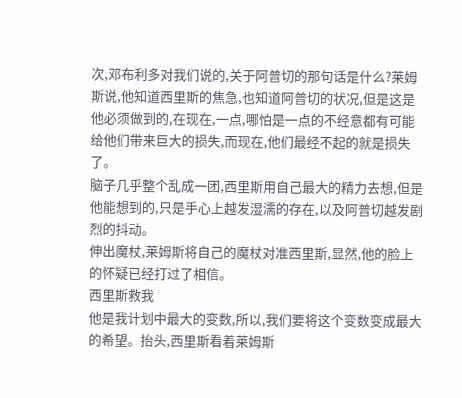次,邓布利多对我们说的,关于阿普切的那句话是什么?莱姆斯说,他知道西里斯的焦急,也知道阿普切的状况,但是这是他必须做到的,在现在,一点,哪怕是一点的不经意都有可能给他们带来巨大的损失,而现在,他们最经不起的就是损失了。
脑子几乎整个乱成一团,西里斯用自己最大的精力去想,但是他能想到的,只是手心上越发湿濡的存在,以及阿普切越发剧烈的抖动。
伸出魔杖,莱姆斯将自己的魔杖对准西里斯,显然,他的脸上的怀疑已经打过了相信。
西里斯救我
他是我计划中最大的变数,所以,我们要将这个变数变成最大的希望。抬头,西里斯看着莱姆斯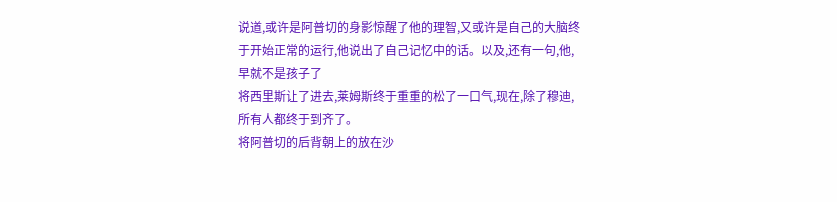说道,或许是阿普切的身影惊醒了他的理智,又或许是自己的大脑终于开始正常的运行,他说出了自己记忆中的话。以及,还有一句,他,早就不是孩子了
将西里斯让了进去,莱姆斯终于重重的松了一口气,现在,除了穆迪,所有人都终于到齐了。
将阿普切的后背朝上的放在沙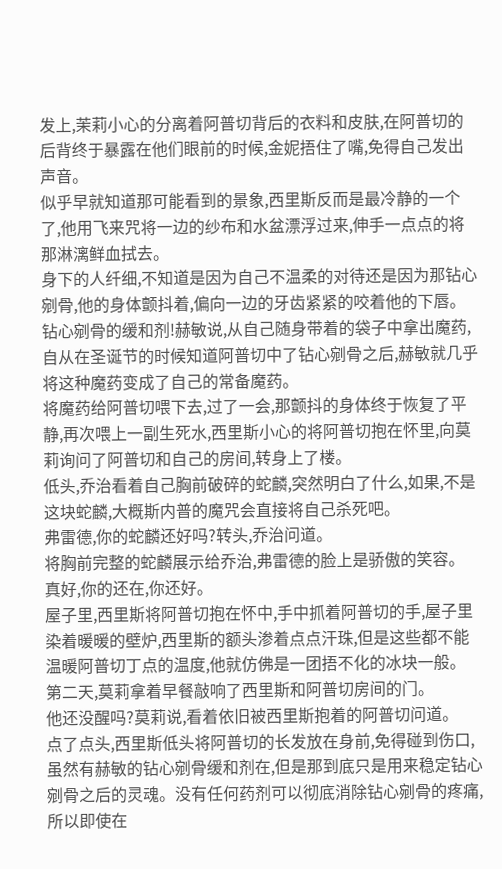发上,茉莉小心的分离着阿普切背后的衣料和皮肤,在阿普切的后背终于暴露在他们眼前的时候,金妮捂住了嘴,免得自己发出声音。
似乎早就知道那可能看到的景象,西里斯反而是最冷静的一个了,他用飞来咒将一边的纱布和水盆漂浮过来,伸手一点点的将那淋漓鲜血拭去。
身下的人纤细,不知道是因为自己不温柔的对待还是因为那钻心剜骨,他的身体颤抖着,偏向一边的牙齿紧紧的咬着他的下唇。
钻心剜骨的缓和剂!赫敏说,从自己随身带着的袋子中拿出魔药,自从在圣诞节的时候知道阿普切中了钻心剜骨之后,赫敏就几乎将这种魔药变成了自己的常备魔药。
将魔药给阿普切喂下去,过了一会,那颤抖的身体终于恢复了平静,再次喂上一副生死水,西里斯小心的将阿普切抱在怀里,向莫莉询问了阿普切和自己的房间,转身上了楼。
低头,乔治看着自己胸前破碎的蛇麟,突然明白了什么,如果,不是这块蛇麟,大概斯内普的魔咒会直接将自己杀死吧。
弗雷德,你的蛇麟还好吗?转头,乔治问道。
将胸前完整的蛇麟展示给乔治,弗雷德的脸上是骄傲的笑容。
真好,你的还在,你还好。
屋子里,西里斯将阿普切抱在怀中,手中抓着阿普切的手,屋子里染着暖暖的壁炉,西里斯的额头渗着点点汗珠,但是这些都不能温暖阿普切丁点的温度,他就仿佛是一团捂不化的冰块一般。
第二天,莫莉拿着早餐敲响了西里斯和阿普切房间的门。
他还没醒吗?莫莉说,看着依旧被西里斯抱着的阿普切问道。
点了点头,西里斯低头将阿普切的长发放在身前,免得碰到伤口,虽然有赫敏的钻心剜骨缓和剂在,但是那到底只是用来稳定钻心剜骨之后的灵魂。没有任何药剂可以彻底消除钻心剜骨的疼痛,所以即使在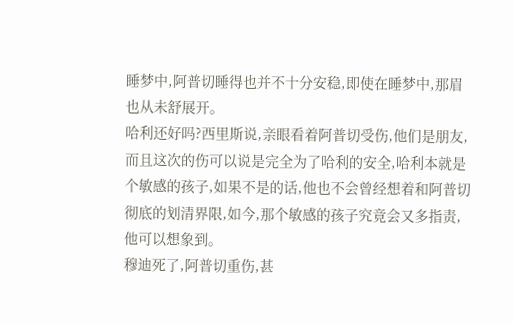睡梦中,阿普切睡得也并不十分安稳,即使在睡梦中,那眉也从未舒展开。
哈利还好吗?西里斯说,亲眼看着阿普切受伤,他们是朋友,而且这次的伤可以说是完全为了哈利的安全,哈利本就是个敏感的孩子,如果不是的话,他也不会曾经想着和阿普切彻底的划清界限,如今,那个敏感的孩子究竟会又多指责,他可以想象到。
穆迪死了,阿普切重伤,甚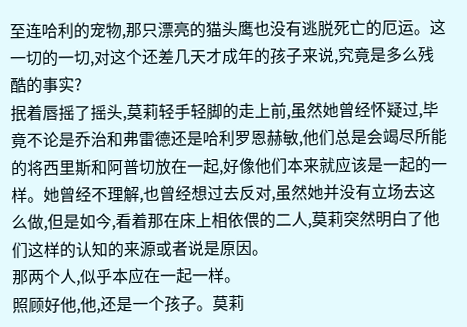至连哈利的宠物,那只漂亮的猫头鹰也没有逃脱死亡的厄运。这一切的一切,对这个还差几天才成年的孩子来说,究竟是多么残酷的事实?
抿着唇摇了摇头,莫莉轻手轻脚的走上前,虽然她曾经怀疑过,毕竟不论是乔治和弗雷德还是哈利罗恩赫敏,他们总是会竭尽所能的将西里斯和阿普切放在一起,好像他们本来就应该是一起的一样。她曾经不理解,也曾经想过去反对,虽然她并没有立场去这么做,但是如今,看着那在床上相依偎的二人,莫莉突然明白了他们这样的认知的来源或者说是原因。
那两个人,似乎本应在一起一样。
照顾好他,他,还是一个孩子。莫莉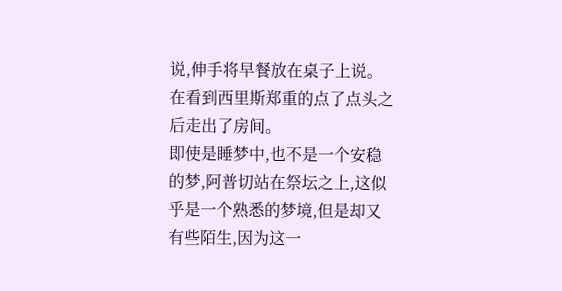说,伸手将早餐放在桌子上说。在看到西里斯郑重的点了点头之后走出了房间。
即使是睡梦中,也不是一个安稳的梦,阿普切站在祭坛之上,这似乎是一个熟悉的梦境,但是却又有些陌生,因为这一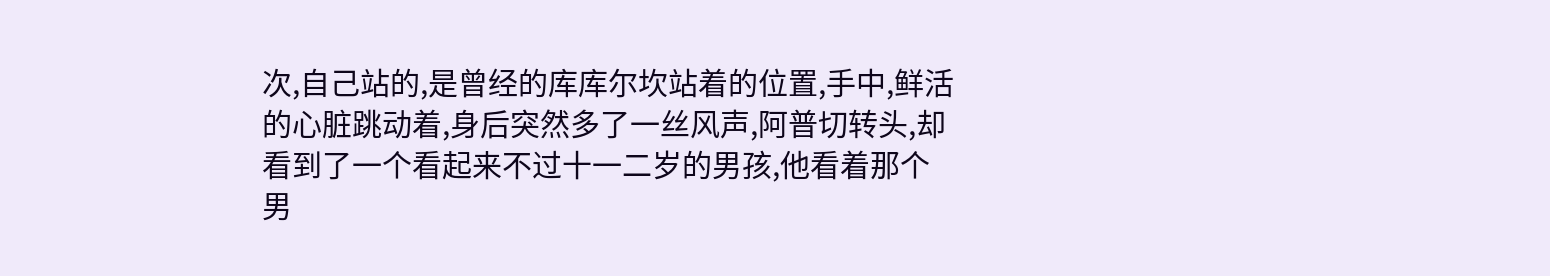次,自己站的,是曾经的库库尔坎站着的位置,手中,鲜活的心脏跳动着,身后突然多了一丝风声,阿普切转头,却看到了一个看起来不过十一二岁的男孩,他看着那个男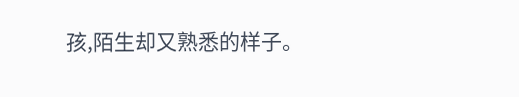孩,陌生却又熟悉的样子。